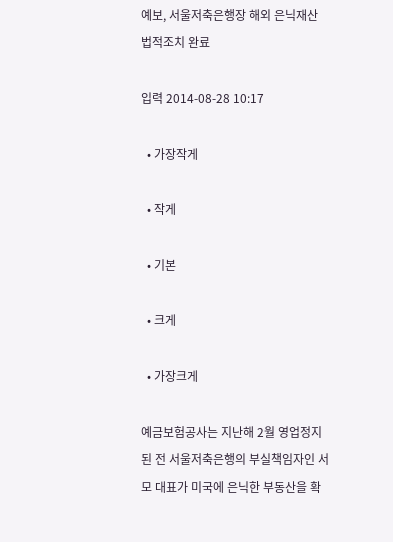예보, 서울저축은행장 해외 은닉재산 법적조치 완료

입력 2014-08-28 10:17

  • 가장작게

  • 작게

  • 기본

  • 크게

  • 가장크게

예금보험공사는 지난해 2월 영업정지된 전 서울저축은행의 부실책임자인 서모 대표가 미국에 은닉한 부동산을 확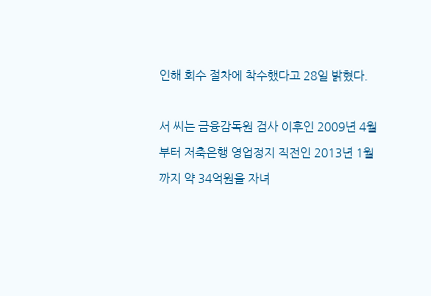인해 회수 절차에 착수했다고 28일 밝혔다.

서 씨는 금융감독원 검사 이후인 2009년 4월부터 저축은행 영업정지 직전인 2013년 1월까지 약 34억원을 자녀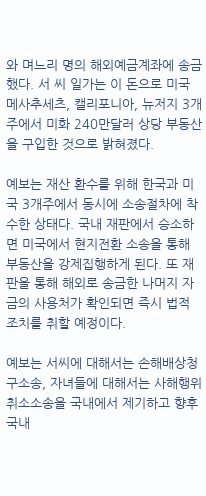와 며느리 명의 해외예금계좌에 송금했다. 서 씨 일가는 이 돈으로 미국 메사추세츠, 캘리포니아, 뉴저지 3개주에서 미화 240만달러 상당 부동산을 구입한 것으로 밝혀졌다.

예보는 재산 환수를 위해 한국과 미국 3개주에서 동시에 소송절차에 착수한 상태다. 국내 재판에서 승소하면 미국에서 현지전환 소송을 통해 부동산을 강제집행하게 된다. 또 재판을 통해 해외로 송금한 나머지 자금의 사용처가 확인되면 즉시 법적 조치를 취할 예정이다.

예보는 서씨에 대해서는 손해배상청구소송, 자녀들에 대해서는 사해행위취소소송을 국내에서 제기하고 향후 국내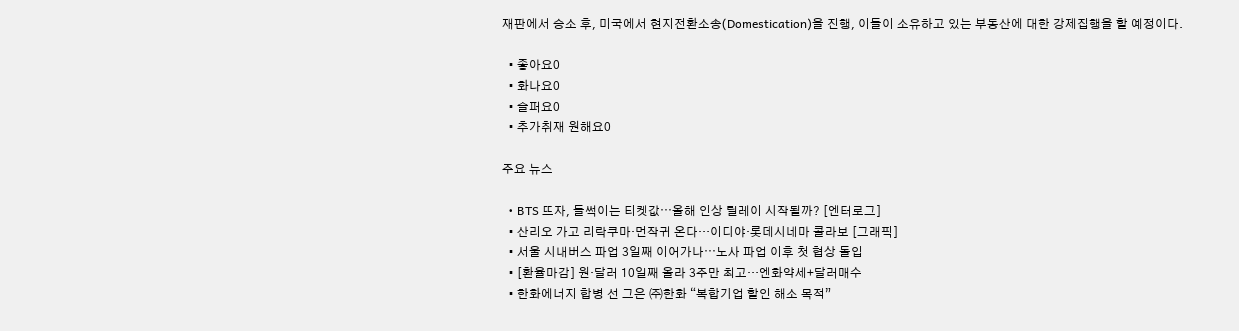재판에서 승소 후, 미국에서 현지전환소송(Domestication)을 진행, 이들이 소유하고 있는 부동산에 대한 강제집행을 할 예정이다.

  • 좋아요0
  • 화나요0
  • 슬퍼요0
  • 추가취재 원해요0

주요 뉴스

  • BTS 뜨자, 들썩이는 티켓값⋯올해 인상 릴레이 시작될까? [엔터로그]
  • 산리오 가고 리락쿠마·먼작귀 온다…이디야·롯데시네마 콜라보 [그래픽]
  • 서울 시내버스 파업 3일째 이어가나⋯노사 파업 이후 첫 협상 돌입
  • [환율마감] 원·달러 10일째 올라 3주만 최고…엔화약세+달러매수
  • 한화에너지 합병 선 그은 ㈜한화 “복합기업 할인 해소 목적”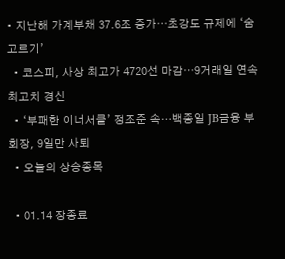• 지난해 가계부채 37.6조 증가⋯초강도 규제에 ‘숨고르기’
  • 코스피, 사상 최고가 4720선 마감⋯9거래일 연속 최고치 경신
  • ‘부패한 이너서클’ 정조준 속…백종일 JB금융 부회장, 9일만 사퇴
  • 오늘의 상승종목

  • 01.14 장종료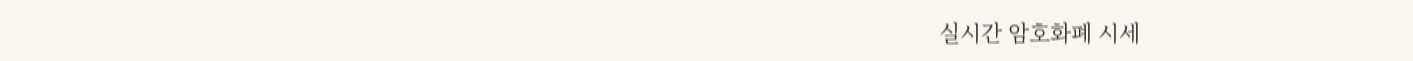실시간 암호화폐 시세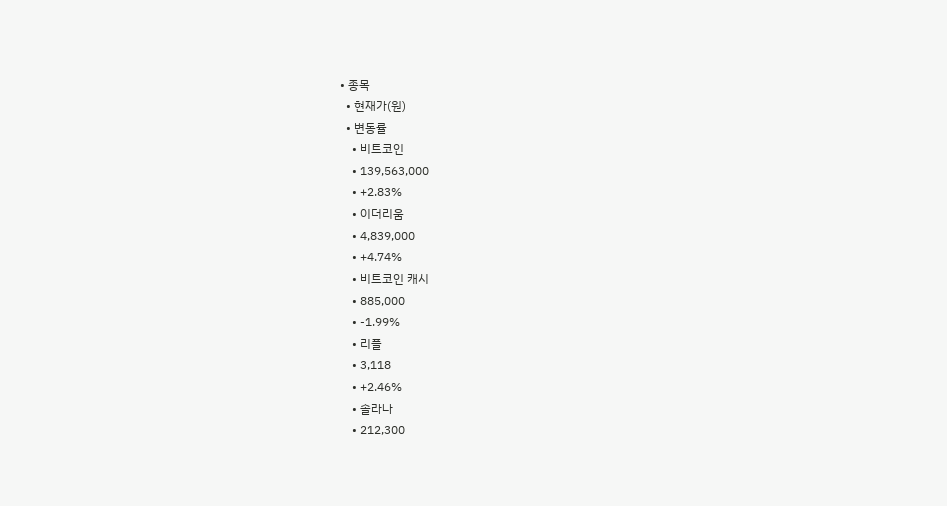• 종목
  • 현재가(원)
  • 변동률
    • 비트코인
    • 139,563,000
    • +2.83%
    • 이더리움
    • 4,839,000
    • +4.74%
    • 비트코인 캐시
    • 885,000
    • -1.99%
    • 리플
    • 3,118
    • +2.46%
    • 솔라나
    • 212,300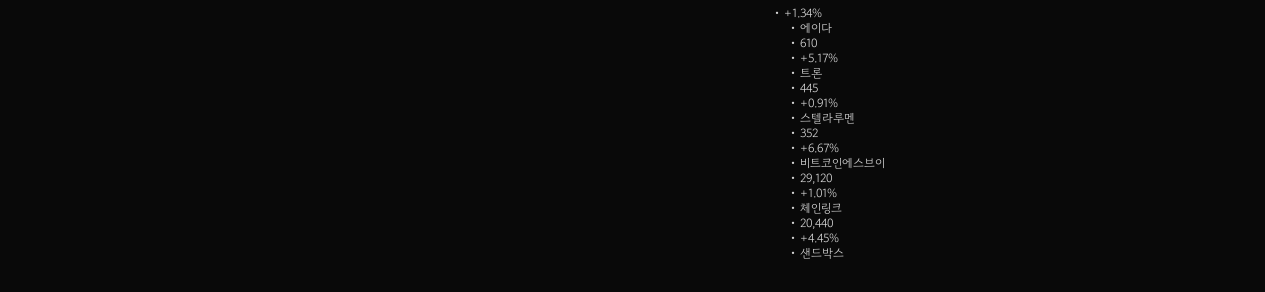• +1.34%
    • 에이다
    • 610
    • +5.17%
    • 트론
    • 445
    • +0.91%
    • 스텔라루멘
    • 352
    • +6.67%
    • 비트코인에스브이
    • 29,120
    • +1.01%
    • 체인링크
    • 20,440
    • +4.45%
    • 샌드박스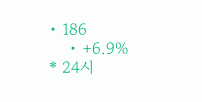• 186
    • +6.9%
* 24시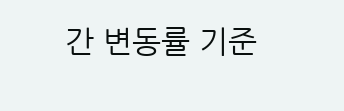간 변동률 기준